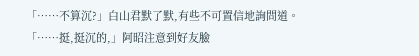「……不算沉?」白山君默了默,有些不可置信地詢問道。
「……挺,挺沉的,」阿昭注意到好友臉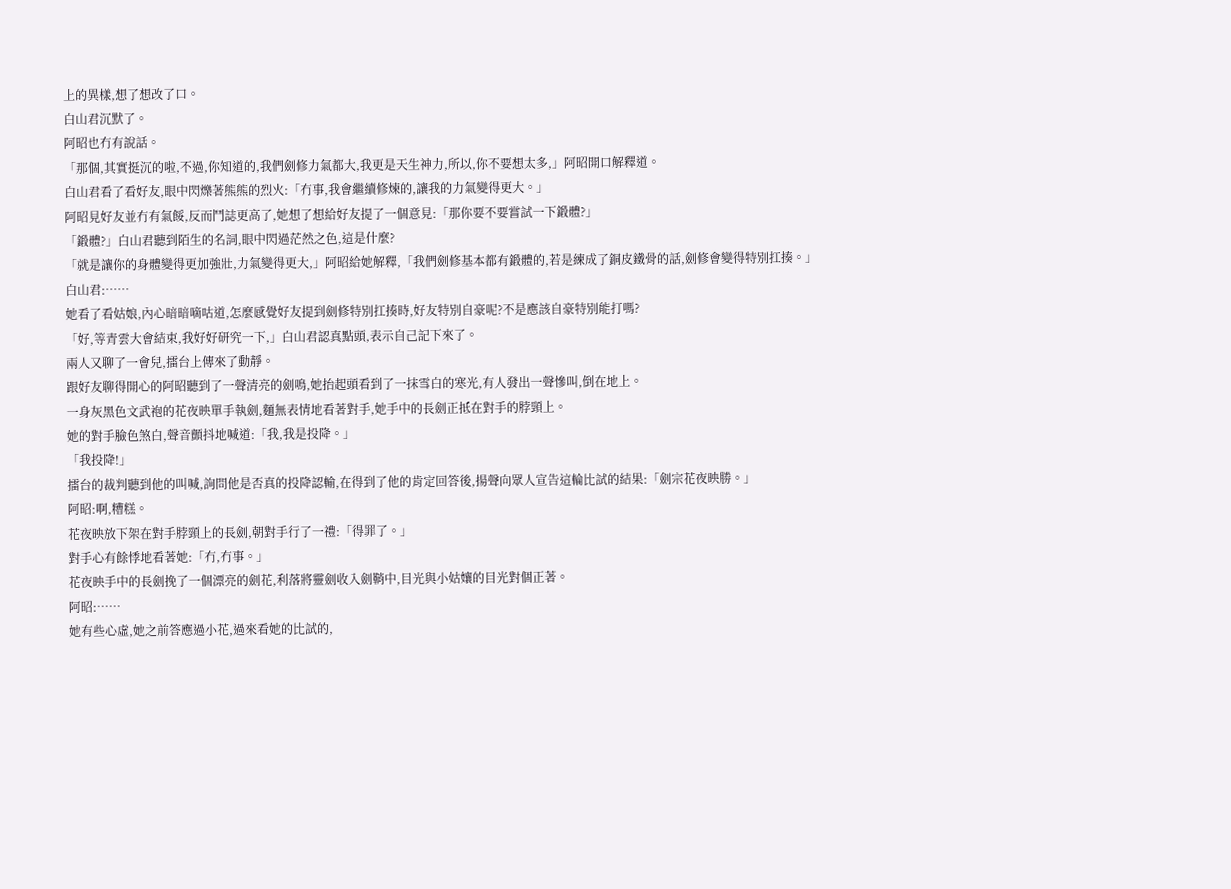上的異樣,想了想改了口。
白山君沉默了。
阿昭也冇有說話。
「那個,其實挺沉的啦,不過,你知道的,我們劍修力氣都大,我更是天生神力,所以,你不要想太多,」阿昭開口解釋道。
白山君看了看好友,眼中閃爍著熊熊的烈火:「冇事,我會繼續修煉的,讓我的力氣變得更大。」
阿昭見好友並冇有氣餒,反而鬥誌更高了,她想了想給好友提了一個意見:「那你要不要嘗試一下鍛體?」
「鍛體?」白山君聽到陌生的名詞,眼中閃過茫然之色,這是什麼?
「就是讓你的身體變得更加強壯,力氣變得更大,」阿昭給她解釋,「我們劍修基本都有鍛體的,若是練成了銅皮鐵骨的話,劍修會變得特別扛揍。」
白山君:……
她看了看姑娘,內心暗暗嘀咕道,怎麼感覺好友提到劍修特別扛揍時,好友特別自豪呢?不是應該自豪特別能打嗎?
「好,等青雲大會結束,我好好研究一下,」白山君認真點頭,表示自己記下來了。
兩人又聊了一會兒,擂台上傳來了動靜。
跟好友聊得開心的阿昭聽到了一聲清亮的劍鳴,她抬起頭看到了一抹雪白的寒光,有人發出一聲慘叫,倒在地上。
一身灰黑色文武袍的花夜映單手執劍,麵無表情地看著對手,她手中的長劍正抵在對手的脖頸上。
她的對手臉色煞白,聲音顫抖地喊道:「我,我是投降。」
「我投降!」
擂台的裁判聽到他的叫喊,詢問他是否真的投降認輸,在得到了他的肯定回答後,揚聲向眾人宣告這輪比試的結果:「劍宗花夜映勝。」
阿昭:啊,糟糕。
花夜映放下架在對手脖頸上的長劍,朝對手行了一禮:「得罪了。」
對手心有餘悸地看著她:「冇,冇事。」
花夜映手中的長劍挽了一個漂亮的劍花,利落將靈劍收入劍鞘中,目光與小姑孃的目光對個正著。
阿昭:……
她有些心虛,她之前答應過小花,過來看她的比試的,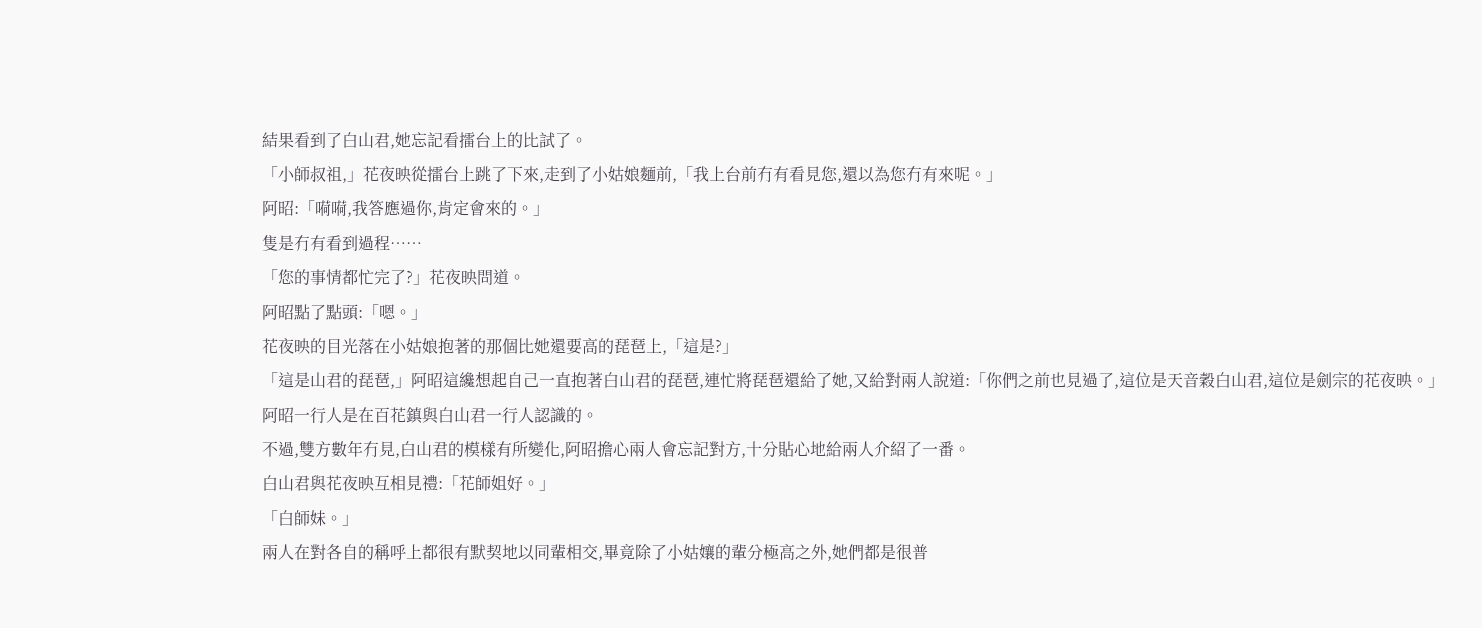結果看到了白山君,她忘記看擂台上的比試了。
「小師叔祖,」花夜映從擂台上跳了下來,走到了小姑娘麵前,「我上台前冇有看見您,還以為您冇有來呢。」
阿昭:「嗬嗬,我答應過你,肯定會來的。」
隻是冇有看到過程……
「您的事情都忙完了?」花夜映問道。
阿昭點了點頭:「嗯。」
花夜映的目光落在小姑娘抱著的那個比她還要高的琵琶上,「這是?」
「這是山君的琵琶,」阿昭這纔想起自己一直抱著白山君的琵琶,連忙將琵琶還給了她,又給對兩人說道:「你們之前也見過了,這位是天音穀白山君,這位是劍宗的花夜映。」
阿昭一行人是在百花鎮與白山君一行人認識的。
不過,雙方數年冇見,白山君的模樣有所變化,阿昭擔心兩人會忘記對方,十分貼心地給兩人介紹了一番。
白山君與花夜映互相見禮:「花師姐好。」
「白師妹。」
兩人在對各自的稱呼上都很有默契地以同輩相交,畢竟除了小姑孃的輩分極高之外,她們都是很普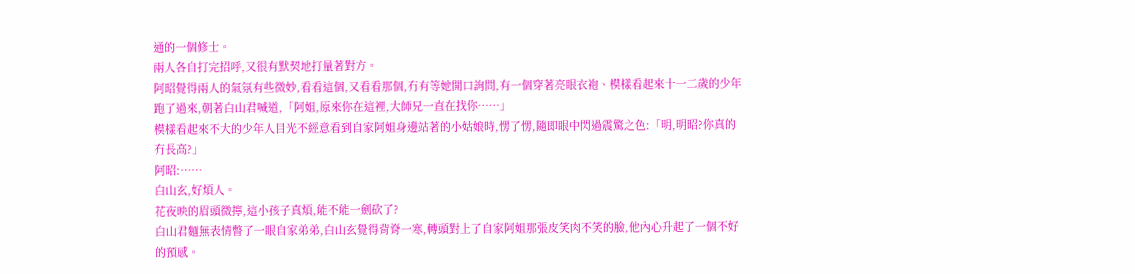通的一個修士。
兩人各自打完招呼,又很有默契地打量著對方。
阿昭覺得兩人的氣氛有些微妙,看看這個,又看看那個,冇有等她開口詢問,有一個穿著亮眼衣袍、模樣看起來十一二歲的少年跑了過來,朝著白山君喊道,「阿姐,原來你在這裡,大師兄一直在找你……」
模樣看起來不大的少年人目光不經意看到自家阿姐身邊站著的小姑娘時,愣了愣,隨即眼中閃過震驚之色:「明,明昭?你真的冇長高?」
阿昭:……
白山玄,好煩人。
花夜映的眉頭微擰,這小孩子真煩,能不能一劍砍了?
白山君麵無表情瞥了一眼自家弟弟,白山玄覺得背脊一寒,轉頭對上了自家阿姐那張皮笑肉不笑的臉,他內心升起了一個不好的預感。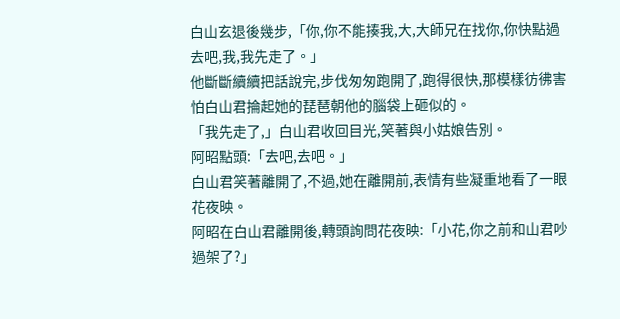白山玄退後幾步,「你,你不能揍我,大,大師兄在找你,你快點過去吧,我,我先走了。」
他斷斷續續把話說完,步伐匆匆跑開了,跑得很快,那模樣彷彿害怕白山君掄起她的琵琶朝他的腦袋上砸似的。
「我先走了,」白山君收回目光,笑著與小姑娘告別。
阿昭點頭:「去吧,去吧。」
白山君笑著離開了,不過,她在離開前,表情有些凝重地看了一眼花夜映。
阿昭在白山君離開後,轉頭詢問花夜映:「小花,你之前和山君吵過架了?」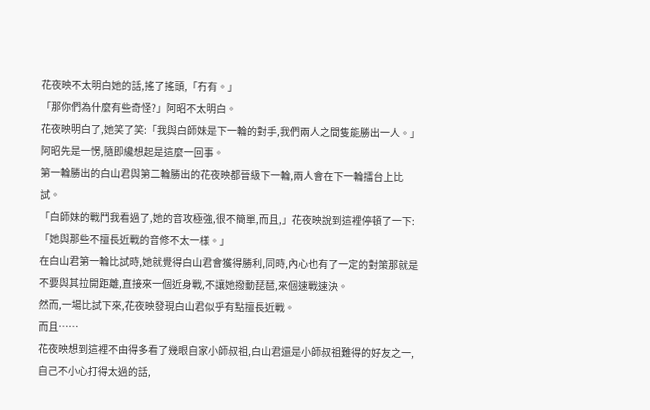花夜映不太明白她的話,搖了搖頭,「冇有。」
「那你們為什麼有些奇怪?」阿昭不太明白。
花夜映明白了,她笑了笑:「我與白師妹是下一輪的對手,我們兩人之間隻能勝出一人。」
阿昭先是一愣,隨即纔想起是這麼一回事。
第一輪勝出的白山君與第二輪勝出的花夜映都晉級下一輪,兩人會在下一輪擂台上比試。
「白師妹的戰鬥我看過了,她的音攻極強,很不簡單,而且,」花夜映說到這裡停頓了一下:「她與那些不擅長近戰的音修不太一樣。」
在白山君第一輪比試時,她就覺得白山君會獲得勝利,同時,內心也有了一定的對策那就是不要與其拉開距離,直接來一個近身戰,不讓她撥動琵琶,來個速戰速決。
然而,一場比試下來,花夜映發現白山君似乎有點擅長近戰。
而且……
花夜映想到這裡不由得多看了幾眼自家小師叔祖,白山君還是小師叔祖難得的好友之一,自己不小心打得太過的話,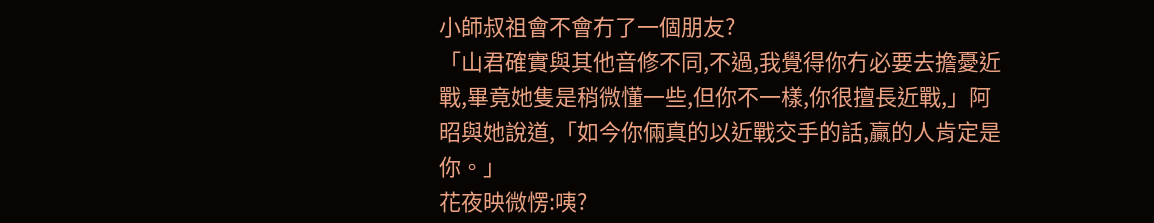小師叔祖會不會冇了一個朋友?
「山君確實與其他音修不同,不過,我覺得你冇必要去擔憂近戰,畢竟她隻是稍微懂一些,但你不一樣,你很擅長近戰,」阿昭與她說道,「如今你倆真的以近戰交手的話,贏的人肯定是你。」
花夜映微愣:咦?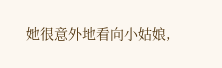她很意外地看向小姑娘,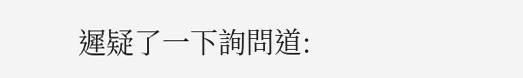遲疑了一下詢問道: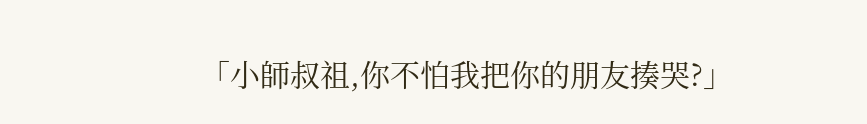「小師叔祖,你不怕我把你的朋友揍哭?」